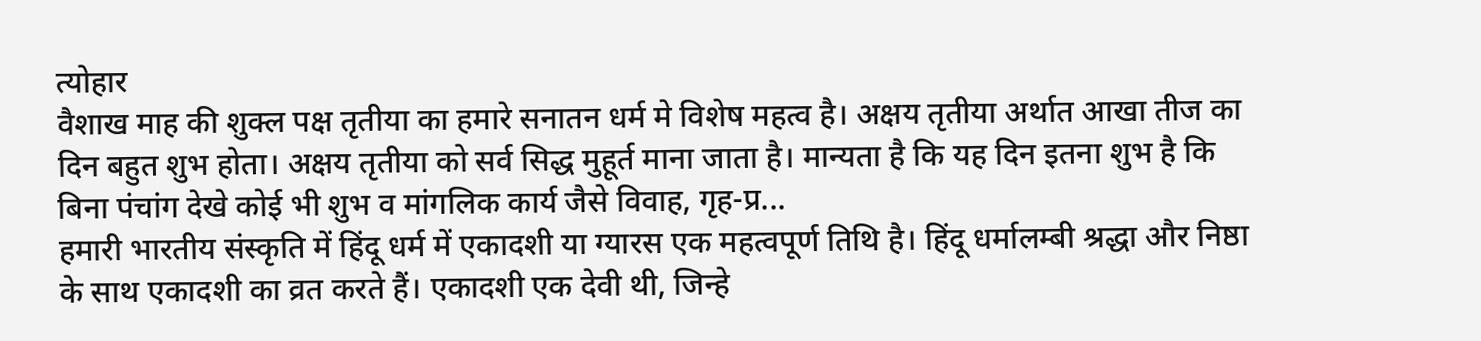त्योहार
वैशाख माह की शुक्ल पक्ष तृतीया का हमारे सनातन धर्म मे विशेष महत्व है। अक्षय तृतीया अर्थात आखा तीज का दिन बहुत शुभ होता। अक्षय तृतीया को सर्व सिद्ध मुहूर्त माना जाता है। मान्यता है कि यह दिन इतना शुभ है कि बिना पंचांग देखे कोई भी शुभ व मांगलिक कार्य जैसे विवाह, गृह-प्र...
हमारी भारतीय संस्कृति में हिंदू धर्म में एकादशी या ग्यारस एक महत्वपूर्ण तिथि है। हिंदू धर्मालम्बी श्रद्धा और निष्ठा के साथ एकादशी का व्रत करते हैं। एकादशी एक देवी थी, जिन्हे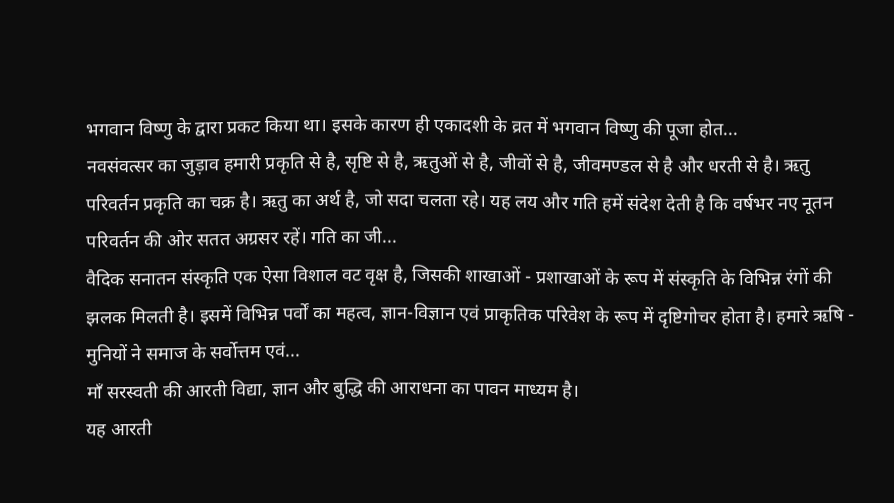भगवान विष्णु के द्वारा प्रकट किया था। इसके कारण ही एकादशी के व्रत में भगवान विष्णु की पूजा होत...
नवसंवत्सर का जुड़ाव हमारी प्रकृति से है, सृष्टि से है, ऋतुओं से है, जीवों से है, जीवमण्डल से है और धरती से है। ऋतु परिवर्तन प्रकृति का चक्र है। ऋतु का अर्थ है, जो सदा चलता रहे। यह लय और गति हमें संदेश देती है कि वर्षभर नए नूतन परिवर्तन की ओर सतत अग्रसर रहें। गति का जी...
वैदिक सनातन संस्कृति एक ऐसा विशाल वट वृक्ष है, जिसकी शाखाओं - प्रशाखाओं के रूप में संस्कृति के विभिन्न रंगों की झलक मिलती है। इसमें विभिन्न पर्वों का महत्व, ज्ञान-विज्ञान एवं प्राकृतिक परिवेश के रूप में दृष्टिगोचर होता है। हमारे ऋषि - मुनियों ने समाज के सर्वोत्तम एवं...
माँ सरस्वती की आरती विद्या, ज्ञान और बुद्धि की आराधना का पावन माध्यम है।
यह आरती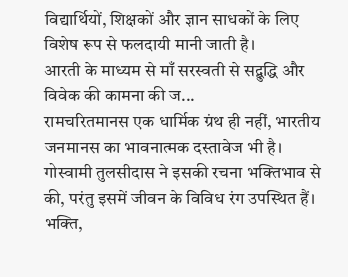विद्यार्थियों, शिक्षकों और ज्ञान साधकों के लिए विशेष रूप से फलदायी मानी जाती है।
आरती के माध्यम से माँ सरस्वती से सद्बुद्धि और विवेक की कामना की ज...
रामचरितमानस एक धार्मिक ग्रंथ ही नहीं, भारतीय जनमानस का भावनात्मक दस्तावेज भी है। गोस्वामी तुलसीदास ने इसकी रचना भक्तिभाव से की, परंतु इसमें जीवन के विविध रंग उपस्थित हैं। भक्ति,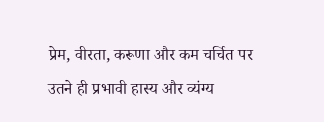प्रेम, वीरता, करूणा और कम चर्चित पर उतने ही प्रभावी हास्य और व्यंग्य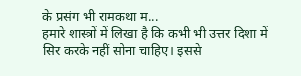के प्रसंग भी रामकथा म...
हमारे शास्त्रों में लिखा है कि कभी भी उत्तर दिशा में सिर करके नहीं सोना चाहिए। इससे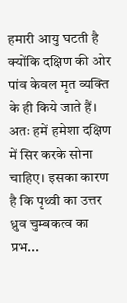हमारी आयु घटती है क्योंकि दक्षिण की ओर पांव केवल मृत व्यक्ति के ही किये जाते हैं। अतः हमें हमेशा दक्षिण में सिर करके सोना चाहिए। इसका कारण है कि पृथ्वी का उत्तर ध्रुव चुम्बकत्व का प्रभ...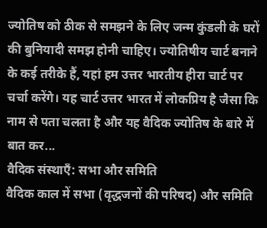ज्योतिष को ठीक से समझने के लिए जन्म कुंडली के घरों की बुनियादी समझ होनी चाहिए। ज्योतिषीय चार्ट बनाने के कई तरीके हैं, यहां हम उत्तर भारतीय हीरा चार्ट पर चर्चा करेंगे। यह चार्ट उत्तर भारत में लोकप्रिय है जैसा कि नाम से पता चलता है और यह वैदिक ज्योतिष के बारे में बात कर...
वैदिक संस्थाएँ: सभा और समिति
वैदिक काल में सभा (वृद्धजनों की परिषद) और समिति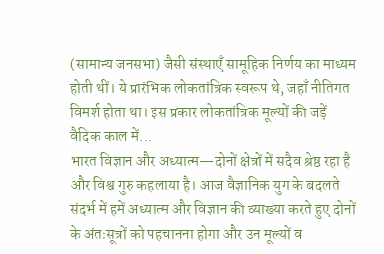(सामान्य जनसभा) जैसी संस्थाएँ सामूहिक निर्णय का माध्यम होती थीं। ये प्रारंभिक लोकतांत्रिक स्वरूप थे, जहाँ नीतिगत विमर्श होता था। इस प्रकार लोकतांत्रिक मूल्यों की जड़ें वैदिक काल में...
भारत विज्ञान और अध्यात्म—दोनों क्षेत्रों में सदैव श्रेष्ठ रहा है और विश्व गुरु कहलाया है। आज वैज्ञानिक युग के बदलते संदर्भ में हमें अध्यात्म और विज्ञान की व्याख्या करते हुए दोनों के अंतःसूत्रों को पहचानना होगा और उन मूल्यों व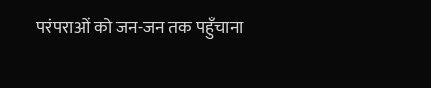परंपराओं को जन-जन तक पहुँचाना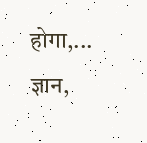होगा,...
ज्ञान,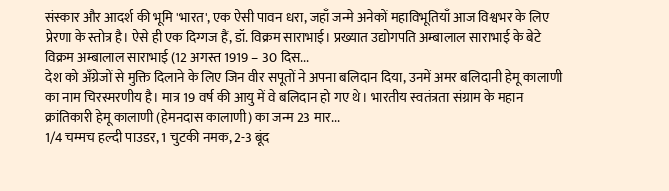संस्कार और आदर्श की भूमि 'भारत', एक ऐसी पावन धरा, जहाँ जन्मे अनेकों महाविभूतियाँ आज विश्वभर के लिए प्रेरणा के स्तोत्र है। ऐसे ही एक दिग्गज हैं, डॉ. विक्रम साराभाई। प्रख्यात उद्योगपति अम्बालाल साराभाई के बेटे विक्रम अम्बालाल साराभाई (12 अगस्त 1919 – 30 दिस...
देश को अँग्रेजों से मुक्ति दिलाने के लिए जिन वीर सपूतों ने अपना बलिदान दिया, उनमें अमर बलिदानी हेमू कालाणी का नाम चिरस्मरणीय है। मात्र 19 वर्ष की आयु में वे बलिदान हो गए थे। भारतीय स्वतंत्रता संग्राम के महान क्रांतिकारी हेमू कालाणी (हेमनदास कालाणी) का जन्म 23 मार...
1/4 चम्मच हल्दी पाउडर, 1 चुटकी नमक, 2-3 बूंद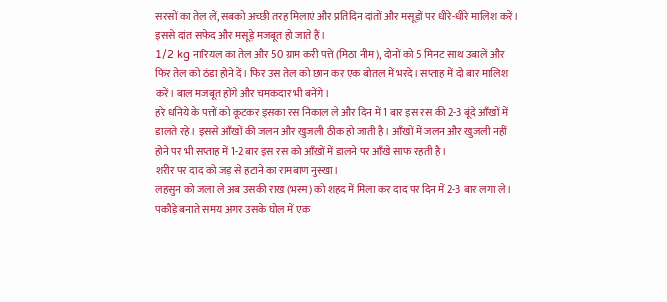सरसों का तेल लें, सबको अच्छी तरह मिलाएं और प्रतिदिन दांतों और मसूड़ों पर धीरे-धीरे मालिश करें। इससे दांत सफेद और मसूड़े मजबूत हो जाते हैं।
1/2 kg नारियल का तेल और 50 ग्राम करी पत्ते (मिठा नीम), दोनों को 5 मिनट साथ उबालें और फिर तेल को ठंडा होने दें। फिर उस तेल को छान कर एक बोतल में भरदे। सप्ताह में दो बार मालिश करें। बाल मजबूत होंगे और चमकदार भी बनेंगे।
हरे धनिये के पत्तों को कूटकर इसका रस निकाल ले और दिन में 1 बार इस रस की 2-3 बूंदे आँखों में डालते रहे। इससे आँखों की जलन और खुजली ठीक हो जाती है। आँखों में जलन और खुजली नहीं होने पर भी सप्ताह में 1-2 बार इस रस को आँखों में डालने पर आँखे साफ रहती है।
शरीर पर दाद को जड़ से हटाने का रामबाण नुस्खा।
लहसुन को जला ले अब उसकी राख (भस्म) को शहद में मिला कर दाद पर दिन में 2-3 बार लगा ले।
पकौड़े बनाते समय अगर उसके घोल में एक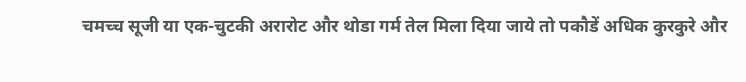चमच्च सूजी या एक-चुटकी अरारोट और थोडा गर्म तेल मिला दिया जाये तो पकौडें अधिक कुरकुरे और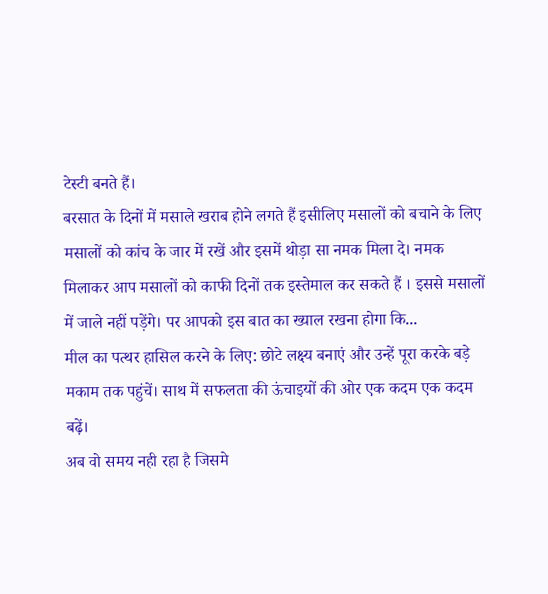टेस्टी बनते हैं।
बरसात के दिनों में मसाले खराब होने लगते हैं इसीलिए मसालों को बचाने के लिए मसालों को कांच के जार में रखें और इसमें थोड़ा सा नमक मिला दे। नमक मिलाकर आप मसालों को काफी दिनों तक इस्तेमाल कर सकते हैं । इससे मसालों में जाले नहीं पड़ेंगे। पर आपको इस बात का ख्याल रखना होगा कि...
मील का पत्थर हासिल करने के लिए: छोटे लक्ष्य बनाएं और उन्हें पूरा करके बड़े मकाम तक पहुंचें। साथ में सफलता की ऊंचाइयों की ओर एक कदम एक कदम बढ़ें।
अब वो समय नही रहा है जिसमे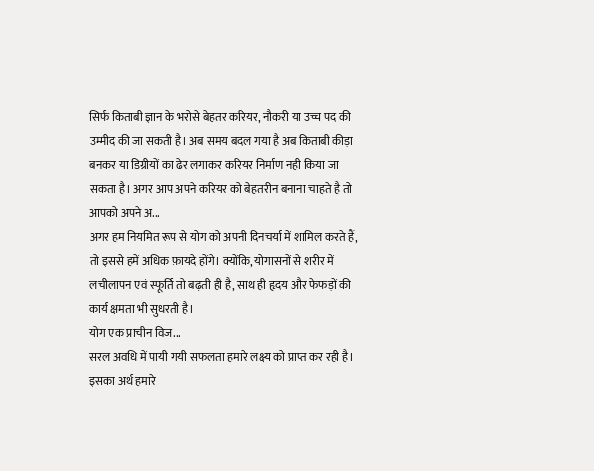सिर्फ किताबी ज्ञान के भरोसे बेहतर करियर, नौकरी या उच्च पद की उम्मीद की जा सकती है। अब समय बदल गया है अब किताबी कीड़ा बनकर या डिग्रीयों का ढेर लगाकर करियर निर्माण नही किया जा सकता है। अगर आप अपने करियर को बेहतरीन बनाना चाहते है तो आपको अपने अ...
अगर हम नियमित रूप से योग को अपनी दिनचर्या में शामिल करते हैं, तो इससे हमें अधिक फ़ायदे होंगे। क्योंकि, योगासनों से शरीर में लचीलापन एवं स्फूर्ति तो बढ़ती ही है, साथ ही हृदय और फेफड़ों की कार्य क्षमता भी सुधरती है।
योग एक प्राचीन विज...
सरल अवधि में पायी गयी सफलता हमारे लक्ष्य को प्राप्त कर रही है। इसका अर्थ हमारे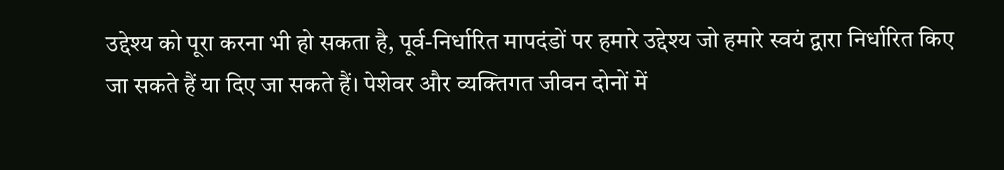उद्देश्य को पूरा करना भी हो सकता है, पूर्व-निर्धारित मापदंडों पर हमारे उद्देश्य जो हमारे स्वयं द्वारा निर्धारित किए जा सकते हैं या दिए जा सकते हैं। पेशेवर और व्यक्तिगत जीवन दोनों में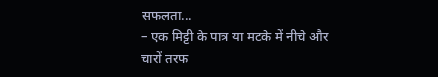सफलता...
– एक मिट्टी के पात्र या मटके में नीचे और चारों तरफ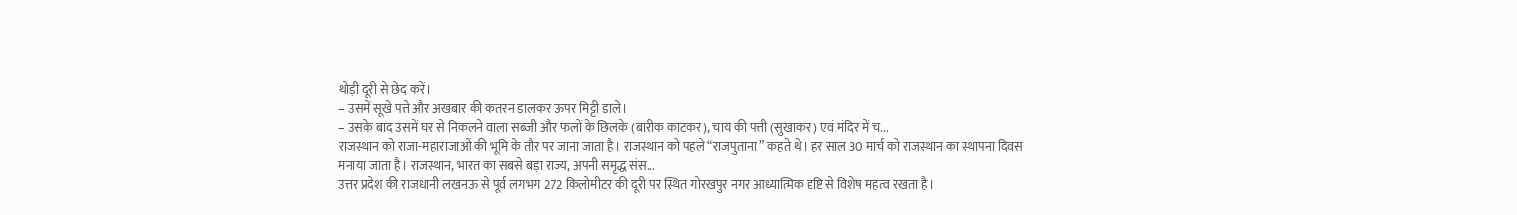थोड़ी दूरी से छेद करें।
– उसमें सूखे पत्ते और अखबार की कतरन डालकर ऊपर मिट्टी डाले।
– उसके बाद उसमें घर से निकलने वाला सब्जी और फलों के छिलके (बारीक काटकर), चाय की पत्ती (सुखाकर) एवं मंदिर में च...
राजस्थान को राजा-महाराजाओं की भूमि के तौर पर जाना जाता है। राजस्थान को पहले “राजपुताना” कहते थे। हर साल 30 मार्च को राजस्थान का स्थापना दिवस मनाया जाता है। राजस्थान, भारत का सबसे बड़ा राज्य, अपनी समृद्ध संस...
उत्तर प्रदेश की राजधानी लखनऊ से पूर्व लगभग 272 किलोमीटर की दूरी पर स्थित गोरखपुर नगर आध्यात्मिक दृष्टि से विशेष महत्व रखता है।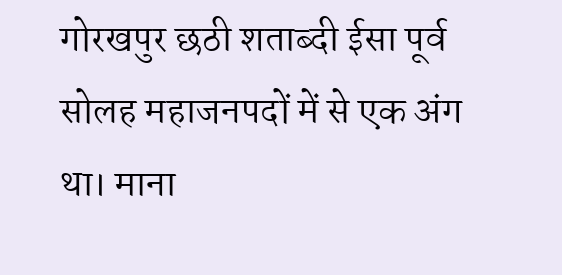गोरखपुर छठी शताब्दी ईसा पूर्व सोलह महाजनपदों में से एक अंग था। माना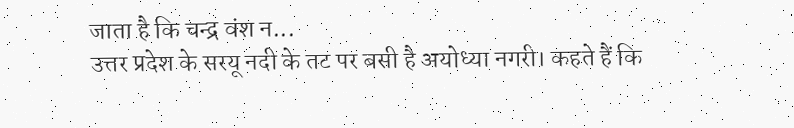जाता है कि चन्द्र वंश न...
उत्तर प्रदेश के सरयू नदी के तट पर बसी है अयोध्या नगरी। कहते हैं कि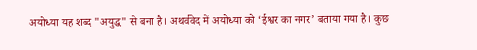अयोध्या यह शब्द "अयुद्ध" से बना है। अथर्ववेद में अयोध्या को ‘ईश्वर का नगर’ बताया गया है। कुछ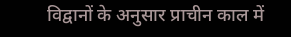विद्वानों के अनुसार प्राचीन काल में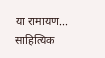या रामायण...
साहित्यिक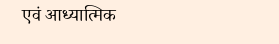एवं आध्यात्मिक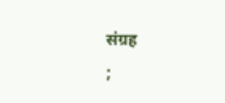संग्रह
;